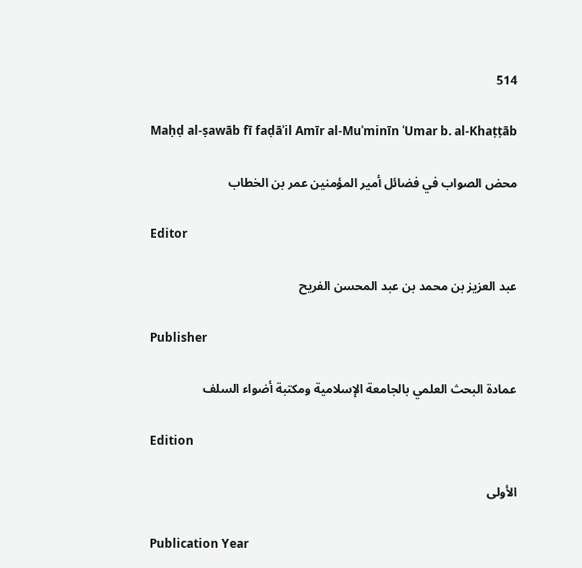514

Maḥḍ al-ṣawāb fī faḍāʾil Amīr al-Muʾminīn ʿUmar b. al-Khaṭṭāb

محض الصواب في فضائل أمير المؤمنين عمر بن الخطاب

Editor

عبد العزيز بن محمد بن عبد المحسن الفريح

Publisher

عمادة البحث العلمي بالجامعة الإسلامية ومكتبة أضواء السلف

Edition

الأولى

Publication Year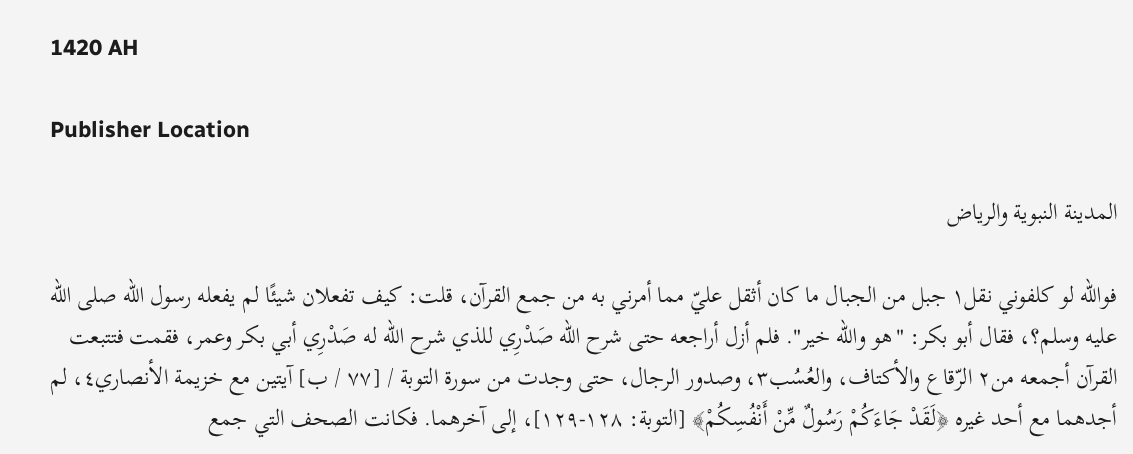1420 AH

Publisher Location

المدينة النبوية والرياض

فوالله لو كلفوني نقل١ جبل من الجبال ما كان أثقل عليّ مما أمرني به من جمع القرآن، قلت: كيف تفعلان شيئًا لم يفعله رسول الله صلى الله عليه وسلم؟، فقال أبو بكر: "هو والله خير". فلم أزل أراجعه حتى شرح الله صَدْرِي للذي شرح الله له صَدْرِي أبي بكر وعمر، فقمت فتتبعت القرآن أجمعه من٢ الرّقاع والأكتاف، والعُسُب٣، وصدور الرجال، حتى وجدت من سورة التوبة / [٧٧ / ب] آيتين مع خزيمة الأنصاري٤، لم أجدهما مع أحد غيره ﴿لَقَدْ جَاءَكُمْ رَسُولٌ مِّنْ أَنْفُسِكُمْ﴾ [التوبة: ١٢٨-١٢٩]، إلى آخرهما. فكانت الصحف التي جمع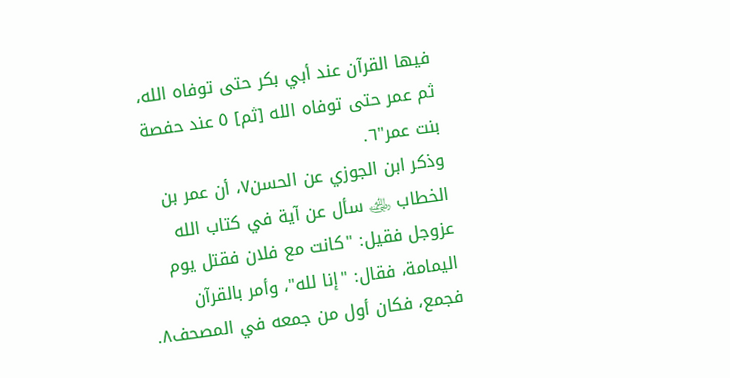فيها القرآن عند أبي بكر حتى توفاه الله، ثم عمر حتى توفاه الله [ثم] ٥ عند حفصة بنت عمر"٦.
وذكر ابن الجوزي عن الحسن٧، أن عمر بن الخطاب ﵁ سأل عن آية في كتاب الله عزوجل فقيل: "كانت مع فلان فقتل يوم اليمامة، فقال: "إنا لله"، وأمر بالقرآن فجمع، فكان أول من جمعه في المصحف٨.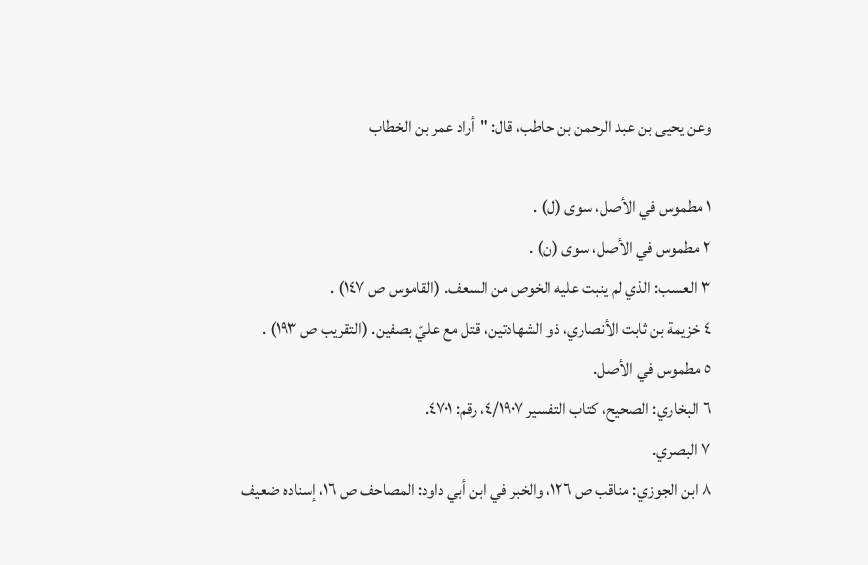وعن يحيى بن عبد الرحمن بن حاطب، قال: "أراد عمر بن الخطاب

١ مطموس في الأصل، سوى (ل) .
٢ مطموس في الأصل، سوى (ن) .
٣ العسب: الذي لم ينبت عليه الخوص من السعف. (القاموس ص ١٤٧) .
٤ خزيمة بن ثابت الأنصاري، ذو الشهادتين، قتل مع عليّ بصفين. (التقريب ص ١٩٣) .
٥ مطموس في الأصل.
٦ البخاري: الصحيح، كتاب التفسير ٤/١٩٠٧، رقم: ٤٧٠١.
٧ البصري.
٨ ابن الجوزي: مناقب ص ١٢٦، والخبر في ابن أبي داود: المصاحف ص ١٦، إسناده ضعيف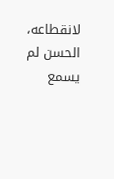لانقطاعه، الحسن لم يسمع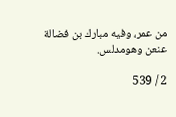من عمر، وفيه مبارك بن فضالة عنعن وهومدلس.

2 / 539